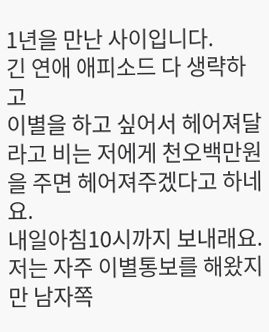1년을 만난 사이입니다.
긴 연애 애피소드 다 생략하고
이별을 하고 싶어서 헤어져달라고 비는 저에게 천오백만원을 주면 헤어져주겠다고 하네요.
내일아침10시까지 보내래요.
저는 자주 이별통보를 해왔지만 남자쪽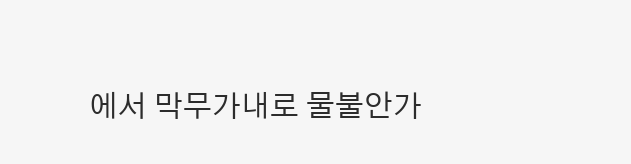에서 막무가내로 물불안가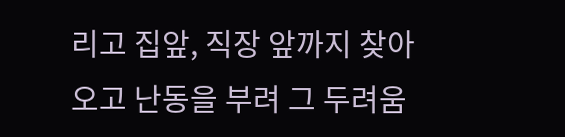리고 집앞, 직장 앞까지 찾아오고 난동을 부려 그 두려움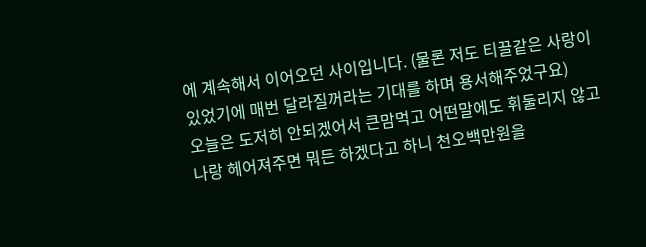에 계속해서 이어오던 사이입니다. (물론 저도 티끌같은 사랑이 있었기에 매번 달라질꺼라는 기대를 하며 용서해주었구요)
오늘은 도저히 안되겠어서 큰맘먹고 어떤말에도 휘둘리지 않고 나랑 헤어져주면 뭐든 하겠다고 하니 천오백만원을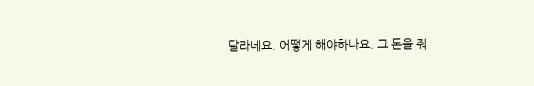달라네요. 어떻게 해야하나요. 그 돈을 줘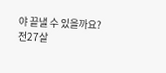야 끝낼 수 있을까요?
전27살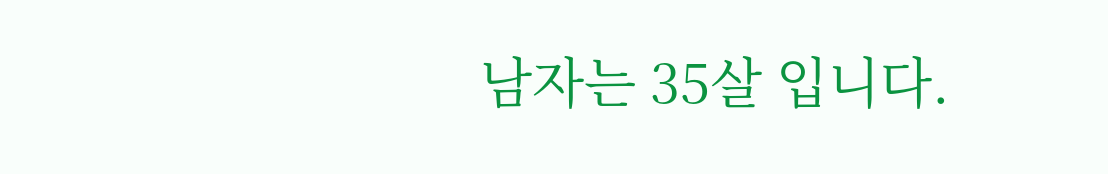남자는 35살 입니다.